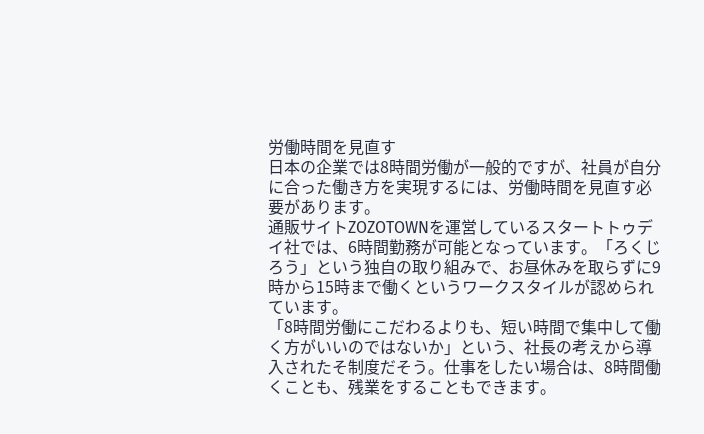労働時間を見直す
日本の企業では8時間労働が一般的ですが、社員が自分に合った働き方を実現するには、労働時間を見直す必要があります。
通販サイトZOZOTOWNを運営しているスタートトゥデイ社では、6時間勤務が可能となっています。「ろくじろう」という独自の取り組みで、お昼休みを取らずに9時から15時まで働くというワークスタイルが認められています。
「8時間労働にこだわるよりも、短い時間で集中して働く方がいいのではないか」という、社長の考えから導入されたそ制度だそう。仕事をしたい場合は、8時間働くことも、残業をすることもできます。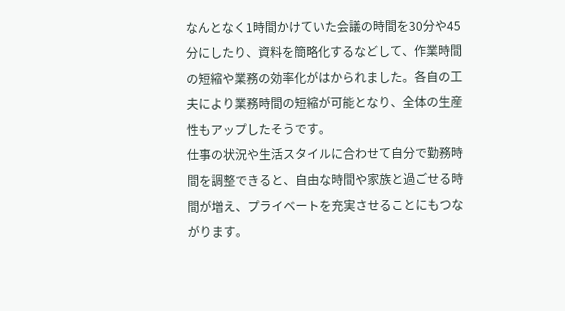なんとなく1時間かけていた会議の時間を30分や45分にしたり、資料を簡略化するなどして、作業時間の短縮や業務の効率化がはかられました。各自の工夫により業務時間の短縮が可能となり、全体の生産性もアップしたそうです。
仕事の状況や生活スタイルに合わせて自分で勤務時間を調整できると、自由な時間や家族と過ごせる時間が増え、プライベートを充実させることにもつながります。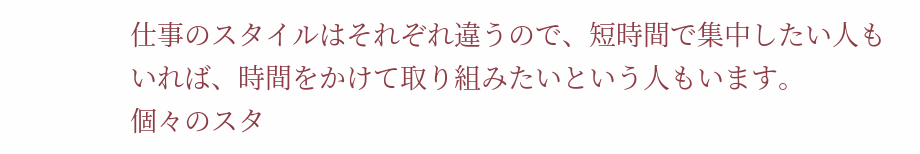仕事のスタイルはそれぞれ違うので、短時間で集中したい人もいれば、時間をかけて取り組みたいという人もいます。
個々のスタ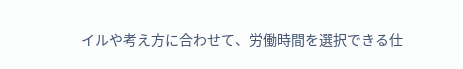イルや考え方に合わせて、労働時間を選択できる仕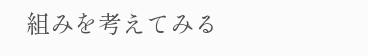組みを考えてみる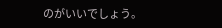のがいいでしょう。